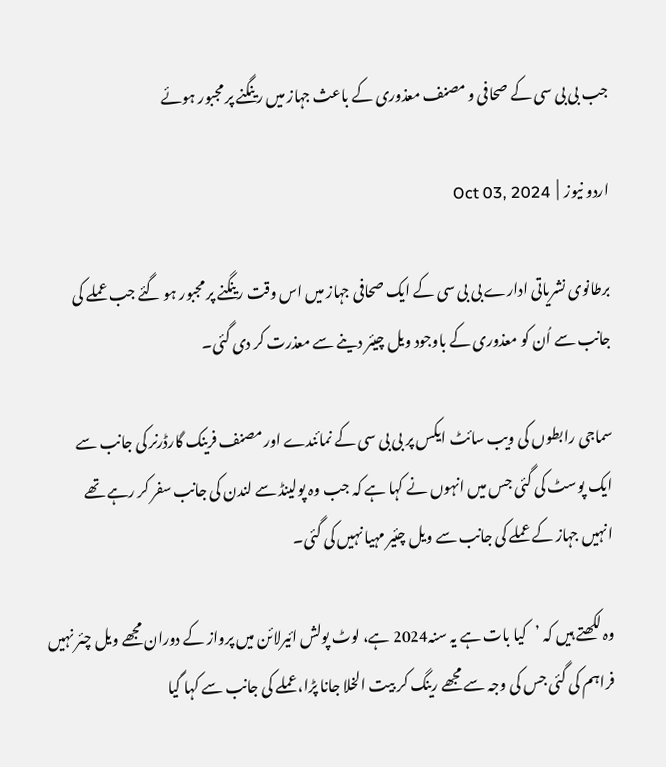جب بی بی سی کے صحافی و مصنف معذوری کے باعث جہاز میں رینگنے پر مجبور ہوئے

اردو نیوز  |  Oct 03, 2024

برطانوی نشریاتی ادارے بی بی سی کے ایک صحافی جہاز میں اس وقت رینگنے پر مجبور ہو گئے جب عملے کی جانب سے اُن کو معذوری کے باوجود ویل چیئر دینے سے معذرت کر دی گئی۔

سماجی رابطوں کی ویب سائٹ ایکس پر بی بی سی کے نمائندے اور مصنف فرینک گارڈرنر کی جانب سے ایک پوسٹ کی گئی جس میں انہوں نے کہا ہے کہ جب وہ پولینڈ سے لندن کی جانب سفر کر رہے تھے انہیں جہاز کے عملے کی جانب سے ویل چئیر مہیا نہیں کی گئی۔

وہ لکھتے ہیں کہ ’کیا بات ہے یہ سنہ2024 ہے، لوٹ پولش ائیرلائن میں پرواز کے دوران مجھے ویل چئر نہیں فراہم کی گئی جس کی وجہ سے مجھے رینگ کر بیت الخلا جانا پڑا، عملے کی جانب سے کہا گیا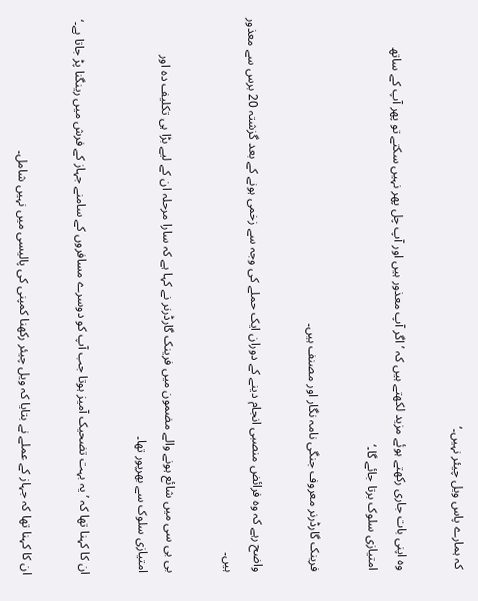کہ ہمارے پاس ویل چیئر نہیں۔‘

وہ اپنی بات جاری رکھتے ہوئے مزید لکھتے ہیں کہ ’اگر آپ معذور ہیں اور آپ چل پھر نہیں سکتے تو پھر آپ کے ساتھ امتیازی سلوک برتا جائے گا۔‘

فرینک گارڈرنر معروف جنگی نامہ نگار اور مصنف ہیں۔

واضح رہے کہ وہ فرائض منصبی انجام دینے کے دوران ایک حملے کی وجہ سے زخمی ہونے کے بعد گزشتہ 20 برس سے معذور ہیں۔

بی بی سی میں شائع ہونے والے مضمون میں فرینک گارڈرنر نے کہا ہے کہ سارا مرحلہ ان کے لیے بڑا ہی تکلیف دہ اور امتیازی سلوک سے بھرپور تھا۔

ان کا کہنا تھا کہ ’یہ بہت تضحیک آمیز ہوتا جب آپ کو دوسرے مسافروں کے سامنے جہاز کے فرش میں رینگنا پڑ جاتا ہے۔‘

ان کا کہنا تھا کہ جہاز کے عملے نے بتایا کہ ویل چیئر رکھنا کمپنی کی پالیسی میں نہیں شامل۔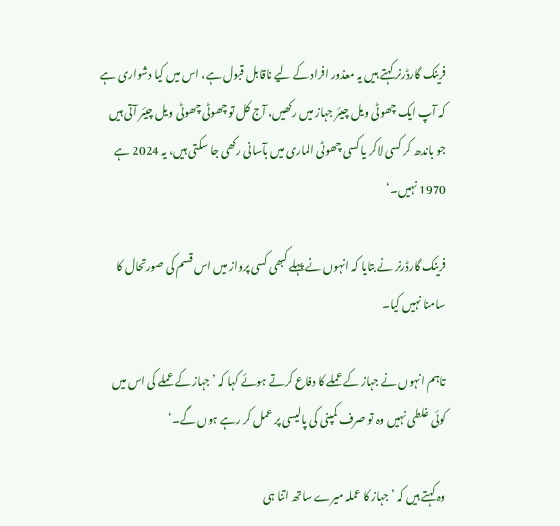فرینک گارڈرنر کہتے ہیں یہ معذور افراد کے لیے ناقابل قبول ہے، اس میں کیا دشواری ہے کہ آپ ایک چھوٹی ویل چیئر جہاز میں رکھیں، آج کل تو چھوٹی چھوٹی ویل چیئر آتی ہیں جو باندھ کر کسی لاکر یا کسی چھوٹی الماری میں بآسانی رکھی جا سکتی ہیں، یہ 2024 ہے 1970 نہیں۔‘

فرینک گارڈرنر نے بتایا کہ انہوں نے پہلے کبھی کسی پرواز میں اس قسم کی صورتحال کا سامنا نہیں کیا۔

تاہم انہوں نے جہاز کے عملے کا دفاع کرتے ہوئے کہا کہ ’جہاز کے عملے کی اس میں کوئی غلطی نہیں وہ تو صرف کمپنی کی پالیسی پر عمل کر رہے ہوں گے۔‘

وہ کہتے ہیں کہ ’جہاز کا عملہ میرے ساتھ اتنا ہی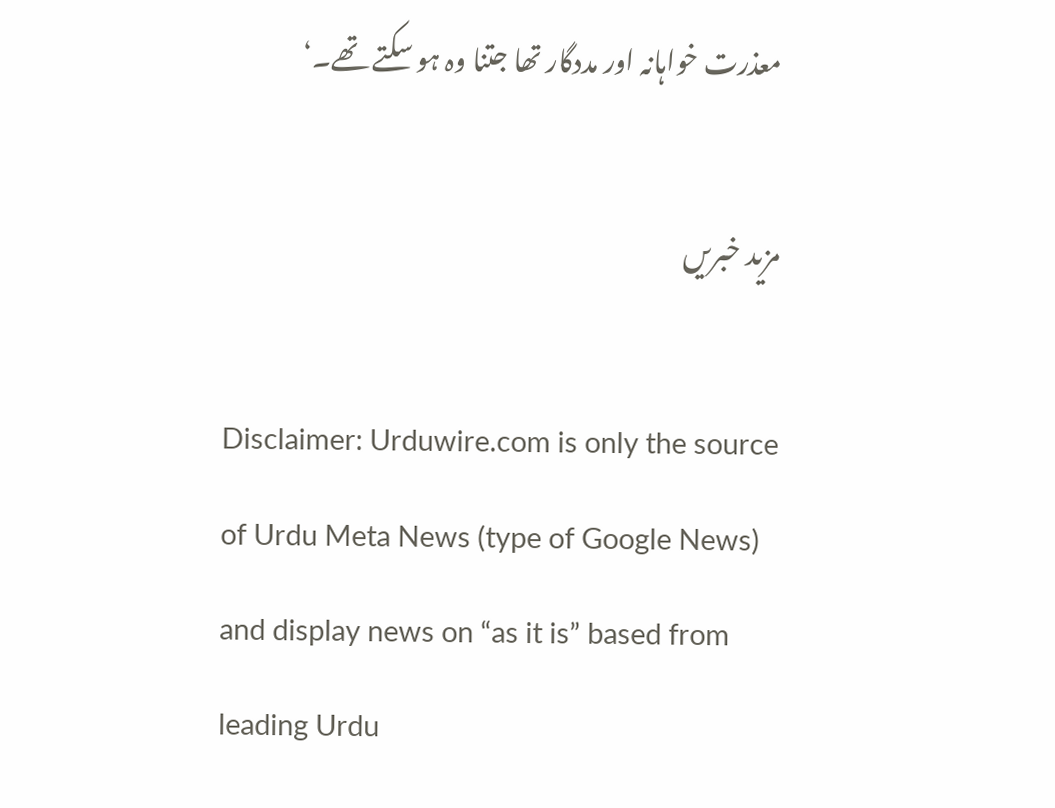معذرت خواہانہ اور مددگار تھا جتنا وہ ہو سکتے تھے۔‘

مزید خبریں

Disclaimer: Urduwire.com is only the source of Urdu Meta News (type of Google News) and display news on “as it is” based from leading Urdu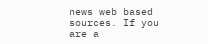news web based sources. If you are a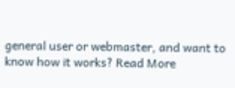general user or webmaster, and want to know how it works? Read More